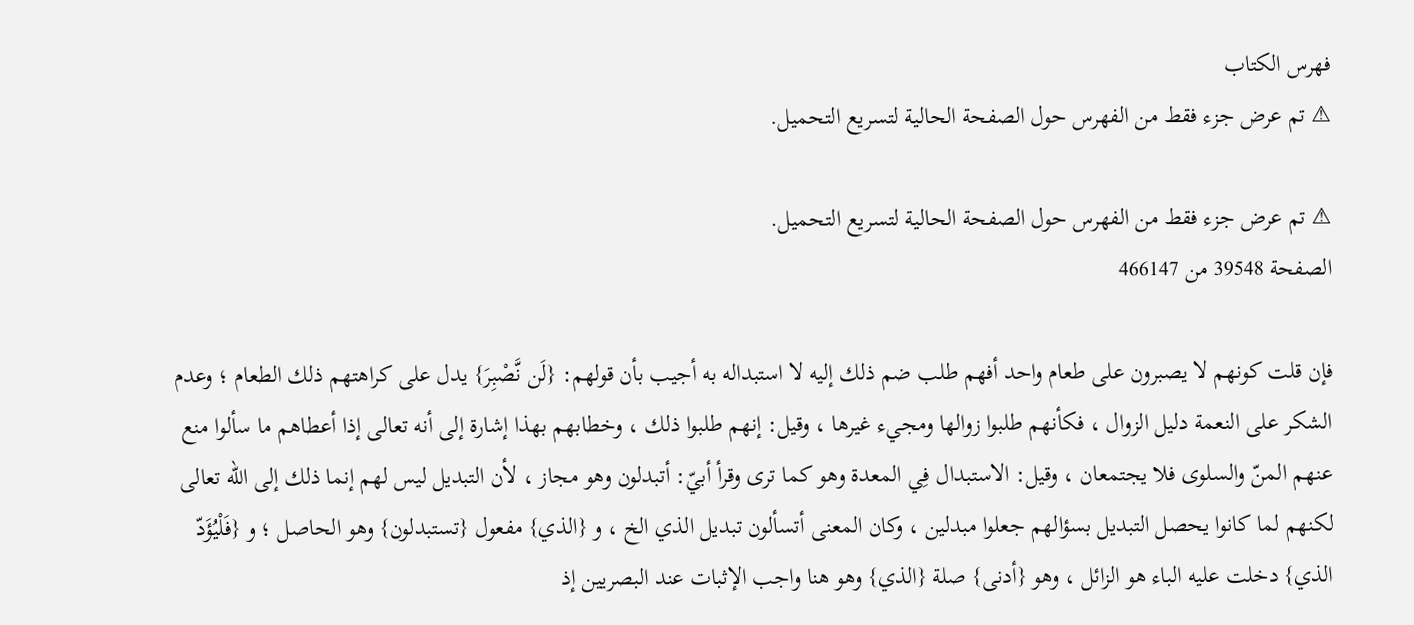فهرس الكتاب
⚠ تم عرض جزء فقط من الفهرس حول الصفحة الحالية لتسريع التحميل.

⚠ تم عرض جزء فقط من الفهرس حول الصفحة الحالية لتسريع التحميل.
الصفحة 39548 من 466147

فإن قلت كونهم لا يصبرون على طعام واحد أفهم طلب ضم ذلك إليه لا استبداله به أجيب بأن قولهم: {لَن نَّصْبِرَ} يدل على كراهتهم ذلك الطعام ؛ وعدم الشكر على النعمة دليل الزوال ، فكأنهم طلبوا زوالها ومجيء غيرها ، وقيل: إنهم طلبوا ذلك ، وخطابهم بهذا إشارة إلى أنه تعالى إذا أعطاهم ما سألوا منع عنهم المنّ والسلوى فلا يجتمعان ، وقيل: الاستبدال فِي المعدة وهو كما ترى وقرأ أبيّ: أتبدلون وهو مجاز ، لأن التبديل ليس لهم إنما ذلك إلى الله تعالى لكنهم لما كانوا يحصل التبديل بسؤالهم جعلوا مبدلين ، وكان المعنى أتسألون تبديل الذي الخ ، و {الذي} مفعول {تستبدلون} وهو الحاصل ؛ و {فَلْيُؤَدّ الذي} دخلت عليه الباء هو الزائل ، وهو {أدنى} صلة {الذي} وهو هنا واجب الإثبات عند البصريين إذ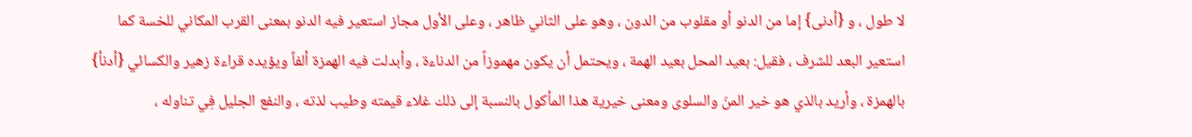لا طول ، و {أدنى} إما من الدنو أو مقلوب من الدون ، وهو على الثاني ظاهر ، وعلى الأول مجاز استعير فيه الدنو بمعنى القرب المكاني للخسة كما استعير البعد للشرف ، فقيل: بعيد المحل بعيد الهمة ، ويحتمل أن يكون مهموزاً من الدناءة ، وأبدلت فيه الهمزة ألفاً ويؤيده قراءة زهير والكسائي {أدنأ} بالهمزة ، وأريد بالذي هو خير المنّ والسلوى ومعنى خيرية هذا المأكول بالنسبة إلى ذلك غلاء قيمته وطيب لذته ، والنفع الجليل فِي تناوله ،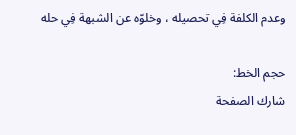وعدم الكلفة فِي تحصيله ، وخلوّه عن الشبهة فِي حله

حجم الخط:
شارك الصفحة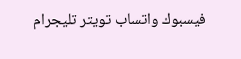فيسبوك واتساب تويتر تليجرام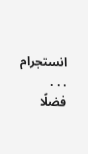انستجرام
. . .
فضلًا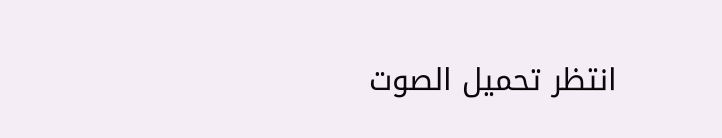انتظر تحميل الصوت